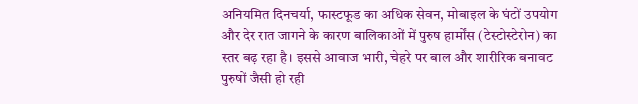अनियमित दिनचर्या, फास्टफूड का अधिक सेवन, मोबाइल के घंटों उपयोग और देर रात जागने के कारण बालिकाओं में पुरुष हार्मोंस (टेस्टोस्टेरोन) का स्तर बढ़ रहा है। इससे आवाज भारी, चेहरे पर बाल और शारीरिक बनावट पुरुषों जैसी हो रही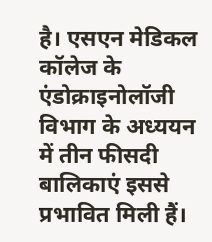है। एसएन मेडिकल कॉलेज के एंडोक्राइनोलॉजी विभाग के अध्ययन में तीन फीसदी बालिकाएं इससे प्रभावित मिली हैं।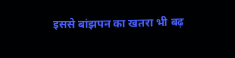इससे बांझपन का खतरा भी बढ़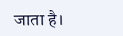जाता है।